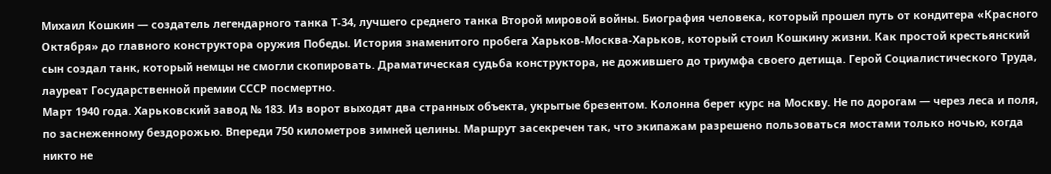Михаил Кошкин — создатель легендарного танка Т-34, лучшего среднего танка Второй мировой войны. Биография человека, который прошел путь от кондитера «Красного Октября» до главного конструктора оружия Победы. История знаменитого пробега Харьков-Москва-Харьков, который стоил Кошкину жизни. Как простой крестьянский сын создал танк, который немцы не смогли скопировать. Драматическая судьба конструктора, не дожившего до триумфа своего детища. Герой Социалистического Труда, лауреат Государственной премии СССР посмертно.
Март 1940 года. Харьковский завод № 183. Из ворот выходят два странных объекта, укрытые брезентом. Колонна берет курс на Москву. Не по дорогам — через леса и поля, по заснеженному бездорожью. Впереди 750 километров зимней целины. Маршрут засекречен так, что экипажам разрешено пользоваться мостами только ночью, когда никто не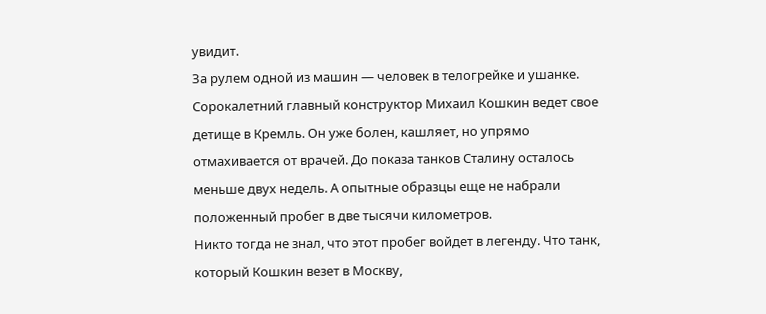увидит.
За рулем одной из машин — человек в телогрейке и ушанке. Сорокалетний главный конструктор Михаил Кошкин ведет свое детище в Кремль. Он уже болен, кашляет, но упрямо отмахивается от врачей. До показа танков Сталину осталось меньше двух недель. А опытные образцы еще не набрали положенный пробег в две тысячи километров.
Никто тогда не знал, что этот пробег войдет в легенду. Что танк, который Кошкин везет в Москву,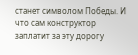станет символом Победы. И что сам конструктор заплатит за эту дорогу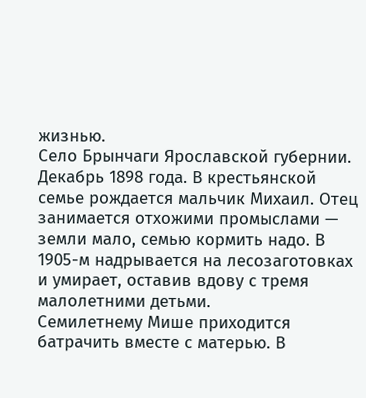жизнью.
Село Брынчаги Ярославской губернии. Декабрь 1898 года. В крестьянской семье рождается мальчик Михаил. Отец занимается отхожими промыслами — земли мало, семью кормить надо. В 1905-м надрывается на лесозаготовках и умирает, оставив вдову с тремя малолетними детьми.
Семилетнему Мише приходится батрачить вместе с матерью. В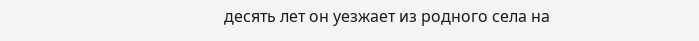десять лет он уезжает из родного села на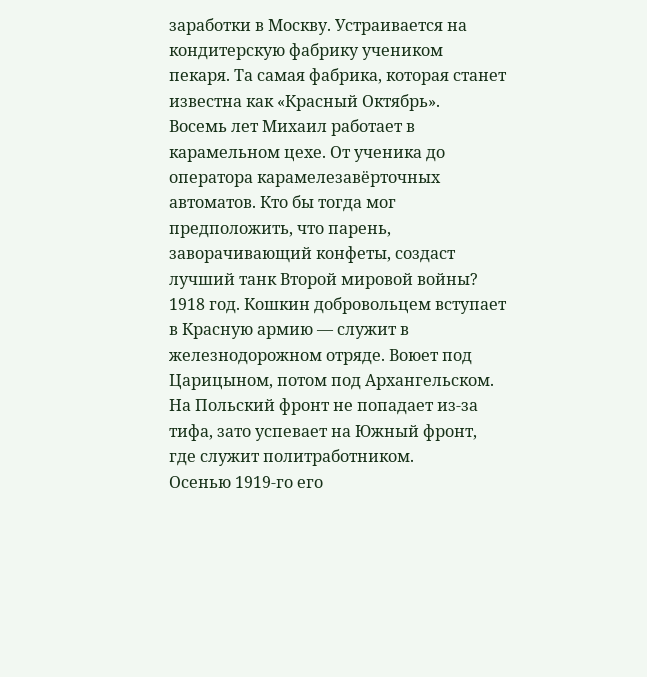заработки в Москву. Устраивается на кондитерскую фабрику учеником пекаря. Та самая фабрика, которая станет известна как «Красный Октябрь».
Восемь лет Михаил работает в карамельном цехе. От ученика до оператора карамелезавёрточных автоматов. Кто бы тогда мог предположить, что парень, заворачивающий конфеты, создаст лучший танк Второй мировой войны?
1918 год. Кошкин добровольцем вступает в Красную армию — служит в железнодорожном отряде. Воюет под Царицыном, потом под Архангельском. На Польский фронт не попадает из-за тифа, зато успевает на Южный фронт, где служит политработником.
Осенью 1919-го его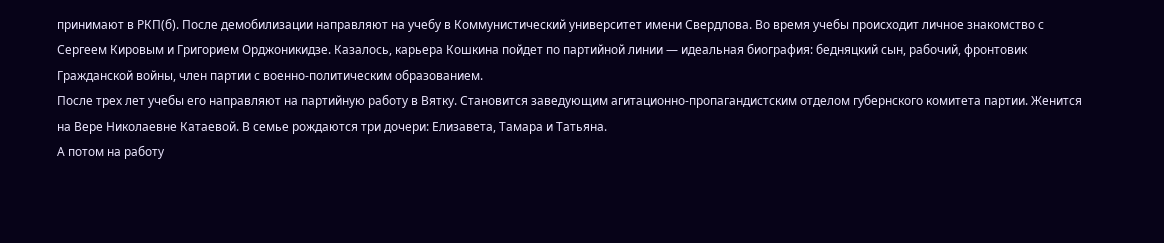принимают в РКП(б). После демобилизации направляют на учебу в Коммунистический университет имени Свердлова. Во время учебы происходит личное знакомство с Сергеем Кировым и Григорием Орджоникидзе. Казалось, карьера Кошкина пойдет по партийной линии — идеальная биография: бедняцкий сын, рабочий, фронтовик Гражданской войны, член партии с военно-политическим образованием.
После трех лет учебы его направляют на партийную работу в Вятку. Становится заведующим агитационно-пропагандистским отделом губернского комитета партии. Женится на Вере Николаевне Катаевой. В семье рождаются три дочери: Елизавета, Тамара и Татьяна.
А потом на работу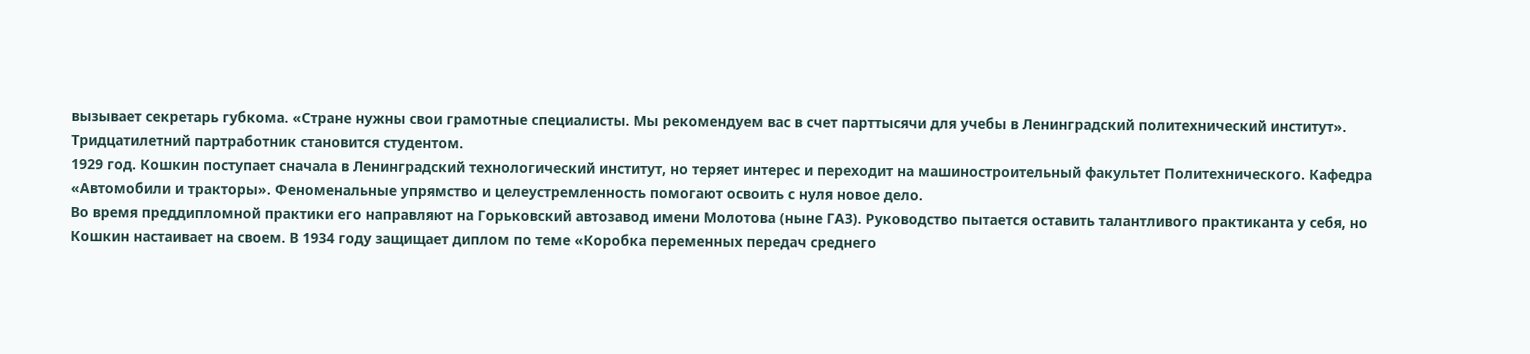вызывает секретарь губкома. «Стране нужны свои грамотные специалисты. Мы рекомендуем вас в счет парттысячи для учебы в Ленинградский политехнический институт».
Тридцатилетний партработник становится студентом.
1929 год. Кошкин поступает сначала в Ленинградский технологический институт, но теряет интерес и переходит на машиностроительный факультет Политехнического. Кафедра «Автомобили и тракторы». Феноменальные упрямство и целеустремленность помогают освоить с нуля новое дело.
Во время преддипломной практики его направляют на Горьковский автозавод имени Молотова (ныне ГАЗ). Руководство пытается оставить талантливого практиканта у себя, но Кошкин настаивает на своем. В 1934 году защищает диплом по теме «Коробка переменных передач среднего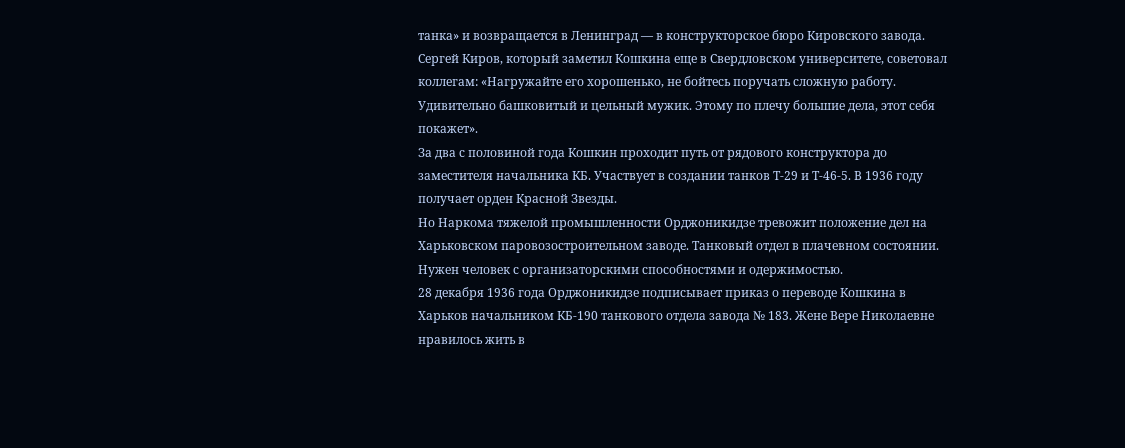танка» и возвращается в Ленинград — в конструкторское бюро Кировского завода.
Сергей Киров, который заметил Кошкина еще в Свердловском университете, советовал коллегам: «Нагружайте его хорошенько, не бойтесь поручать сложную работу. Удивительно башковитый и цельный мужик. Этому по плечу большие дела, этот себя покажет».
За два с половиной года Кошкин проходит путь от рядового конструктора до заместителя начальника КБ. Участвует в создании танков Т-29 и Т-46-5. В 1936 году получает орден Красной Звезды.
Но Наркома тяжелой промышленности Орджоникидзе тревожит положение дел на Харьковском паровозостроительном заводе. Танковый отдел в плачевном состоянии. Нужен человек с организаторскими способностями и одержимостью.
28 декабря 1936 года Орджоникидзе подписывает приказ о переводе Кошкина в Харьков начальником КБ-190 танкового отдела завода № 183. Жене Вере Николаевне нравилось жить в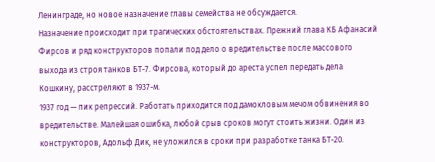Ленинграде, но новое назначение главы семейства не обсуждается.
Назначение происходит при трагических обстоятельствах. Прежний глава КБ Афанасий Фирсов и ряд конструкторов попали под дело о вредительстве после массового выхода из строя танков БТ-7. Фирсова, который до ареста успел передать дела Кошкину, расстреляют в 1937-м.
1937 год — пик репрессий. Работать приходится под дамокловым мечом обвинения во вредительстве. Малейшая ошибка, любой срыв сроков могут стоить жизни. Один из конструкторов, Адольф Дик, не уложился в сроки при разработке танка БТ-20.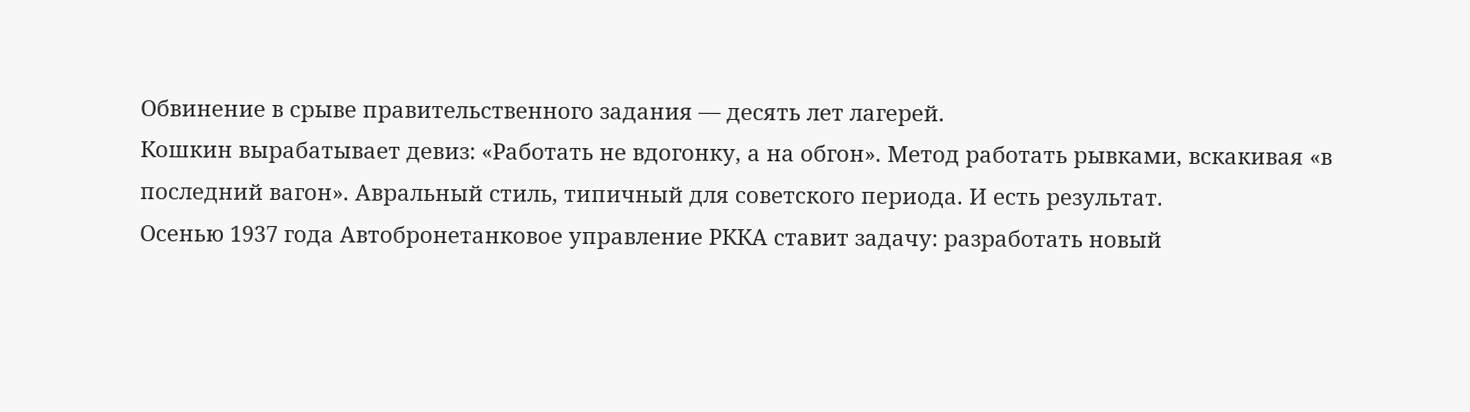Обвинение в срыве правительственного задания — десять лет лагерей.
Кошкин вырабатывает девиз: «Работать не вдогонку, а на обгон». Метод работать рывками, вскакивая «в последний вагон». Авральный стиль, типичный для советского периода. И есть результат.
Осенью 1937 года Автобронетанковое управление РККА ставит задачу: разработать новый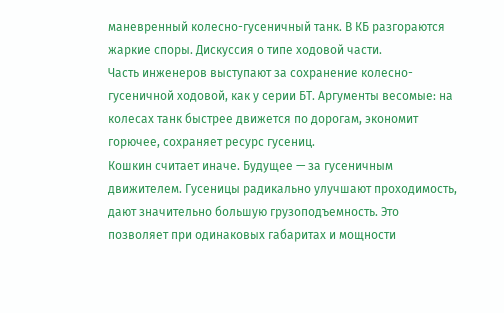маневренный колесно-гусеничный танк. В КБ разгораются жаркие споры. Дискуссия о типе ходовой части.
Часть инженеров выступают за сохранение колесно-гусеничной ходовой, как у серии БТ. Аргументы весомые: на колесах танк быстрее движется по дорогам, экономит горючее, сохраняет ресурс гусениц.
Кошкин считает иначе. Будущее — за гусеничным движителем. Гусеницы радикально улучшают проходимость, дают значительно большую грузоподъемность. Это позволяет при одинаковых габаритах и мощности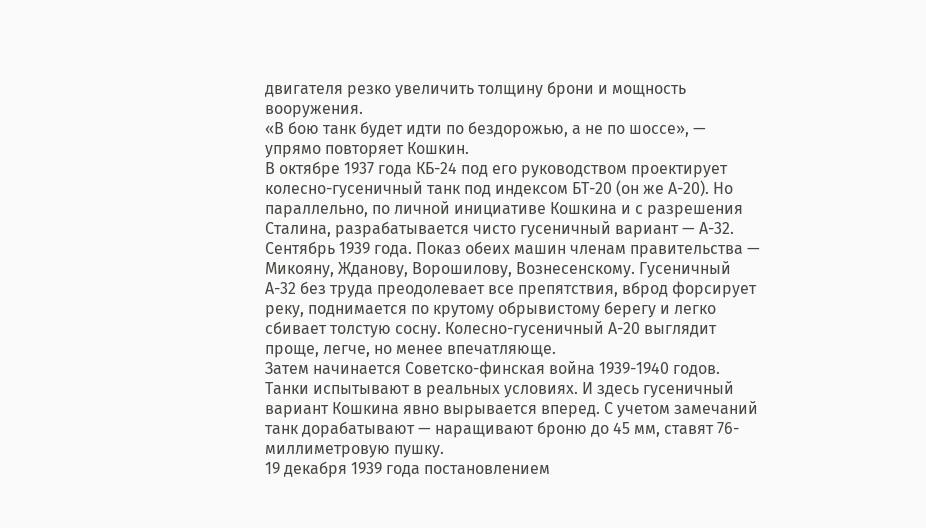двигателя резко увеличить толщину брони и мощность вооружения.
«В бою танк будет идти по бездорожью, а не по шоссе», — упрямо повторяет Кошкин.
В октябре 1937 года КБ-24 под его руководством проектирует колесно-гусеничный танк под индексом БТ-20 (он же А-20). Но параллельно, по личной инициативе Кошкина и с разрешения Сталина, разрабатывается чисто гусеничный вариант — А-32.
Сентябрь 1939 года. Показ обеих машин членам правительства — Микояну, Жданову, Ворошилову, Вознесенскому. Гусеничный А-32 без труда преодолевает все препятствия, вброд форсирует реку, поднимается по крутому обрывистому берегу и легко сбивает толстую сосну. Колесно-гусеничный А-20 выглядит проще, легче, но менее впечатляюще.
Затем начинается Советско-финская война 1939-1940 годов. Танки испытывают в реальных условиях. И здесь гусеничный вариант Кошкина явно вырывается вперед. С учетом замечаний танк дорабатывают — наращивают броню до 45 мм, ставят 76-миллиметровую пушку.
19 декабря 1939 года постановлением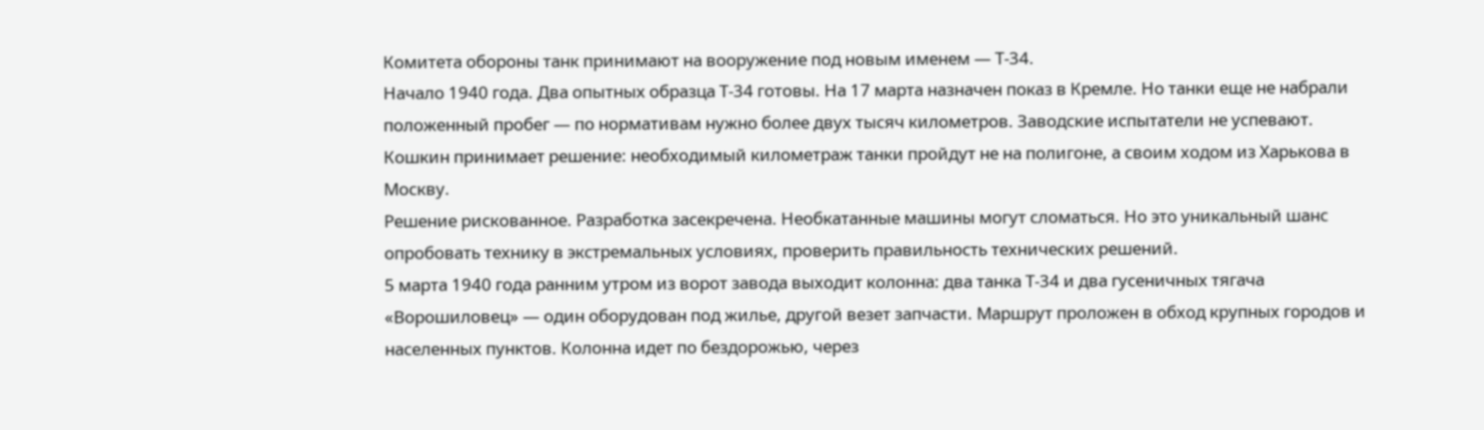Комитета обороны танк принимают на вооружение под новым именем — Т-34.
Начало 1940 года. Два опытных образца Т-34 готовы. На 17 марта назначен показ в Кремле. Но танки еще не набрали положенный пробег — по нормативам нужно более двух тысяч километров. Заводские испытатели не успевают.
Кошкин принимает решение: необходимый километраж танки пройдут не на полигоне, а своим ходом из Харькова в Москву.
Решение рискованное. Разработка засекречена. Необкатанные машины могут сломаться. Но это уникальный шанс опробовать технику в экстремальных условиях, проверить правильность технических решений.
5 марта 1940 года ранним утром из ворот завода выходит колонна: два танка Т-34 и два гусеничных тягача «Ворошиловец» — один оборудован под жилье, другой везет запчасти. Маршрут проложен в обход крупных городов и населенных пунктов. Колонна идет по бездорожью, через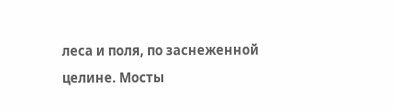леса и поля, по заснеженной целине. Мосты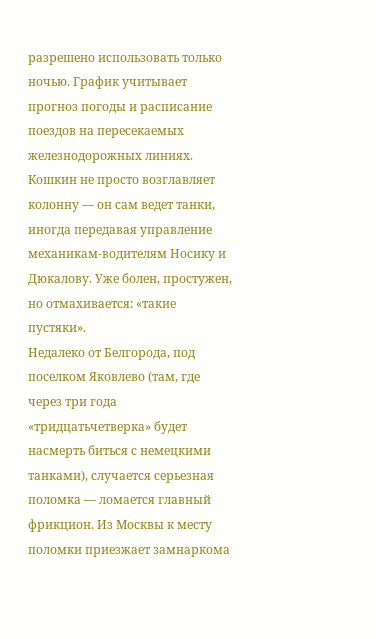разрешено использовать только ночью. График учитывает прогноз погоды и расписание поездов на пересекаемых железнодорожных линиях.
Кошкин не просто возглавляет колонну — он сам ведет танки, иногда передавая управление механикам-водителям Носику и Дюкалову. Уже болен, простужен, но отмахивается: «такие пустяки».
Недалеко от Белгорода, под поселком Яковлево (там, где через три года «тридцатьчетверка» будет насмерть биться с немецкими танками), случается серьезная поломка — ломается главный фрикцион. Из Москвы к месту поломки приезжает замнаркома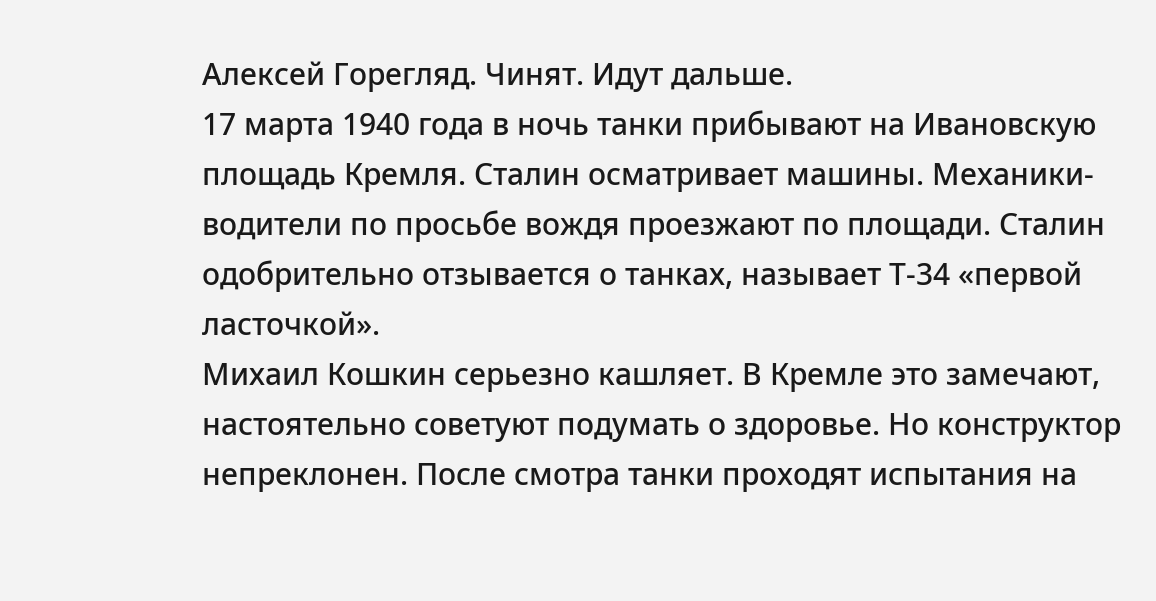Алексей Горегляд. Чинят. Идут дальше.
17 марта 1940 года в ночь танки прибывают на Ивановскую площадь Кремля. Сталин осматривает машины. Механики-водители по просьбе вождя проезжают по площади. Сталин одобрительно отзывается о танках, называет Т-34 «первой ласточкой».
Михаил Кошкин серьезно кашляет. В Кремле это замечают, настоятельно советуют подумать о здоровье. Но конструктор непреклонен. После смотра танки проходят испытания на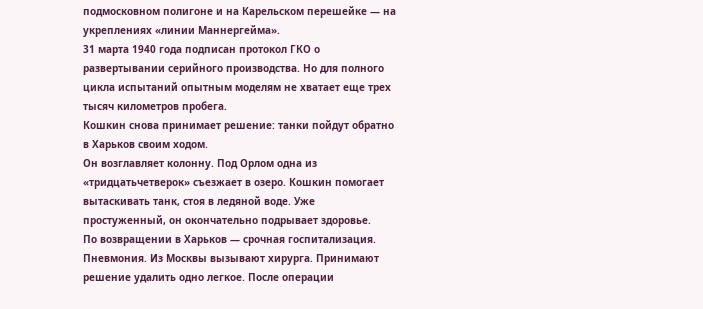подмосковном полигоне и на Карельском перешейке — на укреплениях «линии Маннергейма».
31 марта 1940 года подписан протокол ГКО о развертывании серийного производства. Но для полного цикла испытаний опытным моделям не хватает еще трех тысяч километров пробега.
Кошкин снова принимает решение: танки пойдут обратно в Харьков своим ходом.
Он возглавляет колонну. Под Орлом одна из «тридцатьчетверок» съезжает в озеро. Кошкин помогает вытаскивать танк, стоя в ледяной воде. Уже простуженный, он окончательно подрывает здоровье.
По возвращении в Харьков — срочная госпитализация. Пневмония. Из Москвы вызывают хирурга. Принимают решение удалить одно легкое. После операции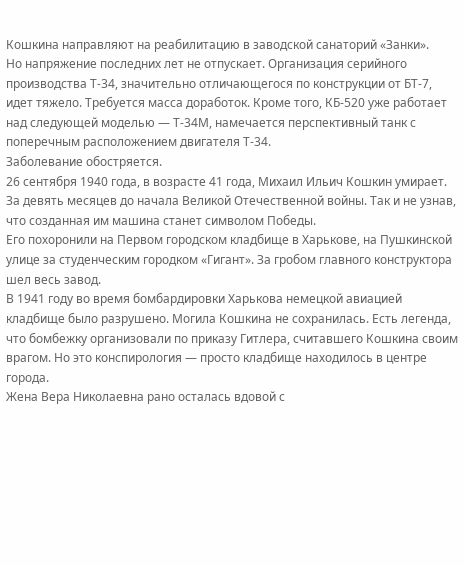Кошкина направляют на реабилитацию в заводской санаторий «Занки».
Но напряжение последних лет не отпускает. Организация серийного производства Т-34, значительно отличающегося по конструкции от БТ-7, идет тяжело. Требуется масса доработок. Кроме того, КБ-520 уже работает над следующей моделью — Т-34М, намечается перспективный танк с поперечным расположением двигателя Т-34.
Заболевание обостряется.
26 сентября 1940 года, в возрасте 41 года, Михаил Ильич Кошкин умирает. За девять месяцев до начала Великой Отечественной войны. Так и не узнав, что созданная им машина станет символом Победы.
Его похоронили на Первом городском кладбище в Харькове, на Пушкинской улице за студенческим городком «Гигант». За гробом главного конструктора шел весь завод.
В 1941 году во время бомбардировки Харькова немецкой авиацией кладбище было разрушено. Могила Кошкина не сохранилась. Есть легенда, что бомбежку организовали по приказу Гитлера, считавшего Кошкина своим врагом. Но это конспирология — просто кладбище находилось в центре города.
Жена Вера Николаевна рано осталась вдовой с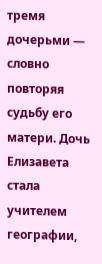тремя дочерьми — словно повторяя судьбу его матери. Дочь Елизавета стала учителем географии,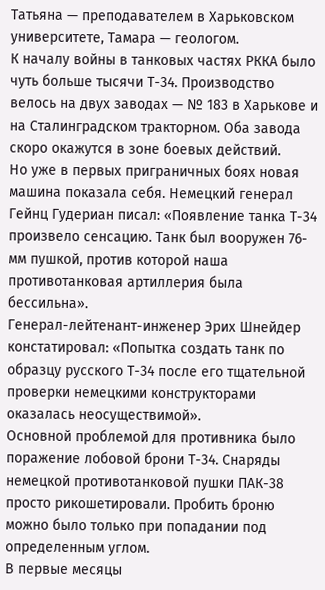Татьяна — преподавателем в Харьковском университете, Тамара — геологом.
К началу войны в танковых частях РККА было чуть больше тысячи Т-34. Производство велось на двух заводах — № 183 в Харькове и на Сталинградском тракторном. Оба завода скоро окажутся в зоне боевых действий.
Но уже в первых приграничных боях новая машина показала себя. Немецкий генерал Гейнц Гудериан писал: «Появление танка Т-34 произвело сенсацию. Танк был вооружен 76-мм пушкой, против которой наша противотанковая артиллерия была бессильна».
Генерал-лейтенант-инженер Эрих Шнейдер констатировал: «Попытка создать танк по образцу русского Т-34 после его тщательной проверки немецкими конструкторами оказалась неосуществимой».
Основной проблемой для противника было поражение лобовой брони Т-34. Снаряды немецкой противотанковой пушки ПАК-38 просто рикошетировали. Пробить броню можно было только при попадании под определенным углом.
В первые месяцы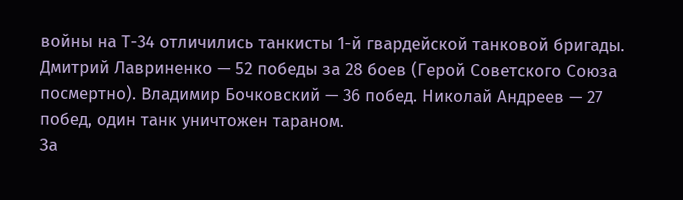войны на Т-34 отличились танкисты 1-й гвардейской танковой бригады. Дмитрий Лавриненко — 52 победы за 28 боев (Герой Советского Союза посмертно). Владимир Бочковский — 36 побед. Николай Андреев — 27 побед, один танк уничтожен тараном.
За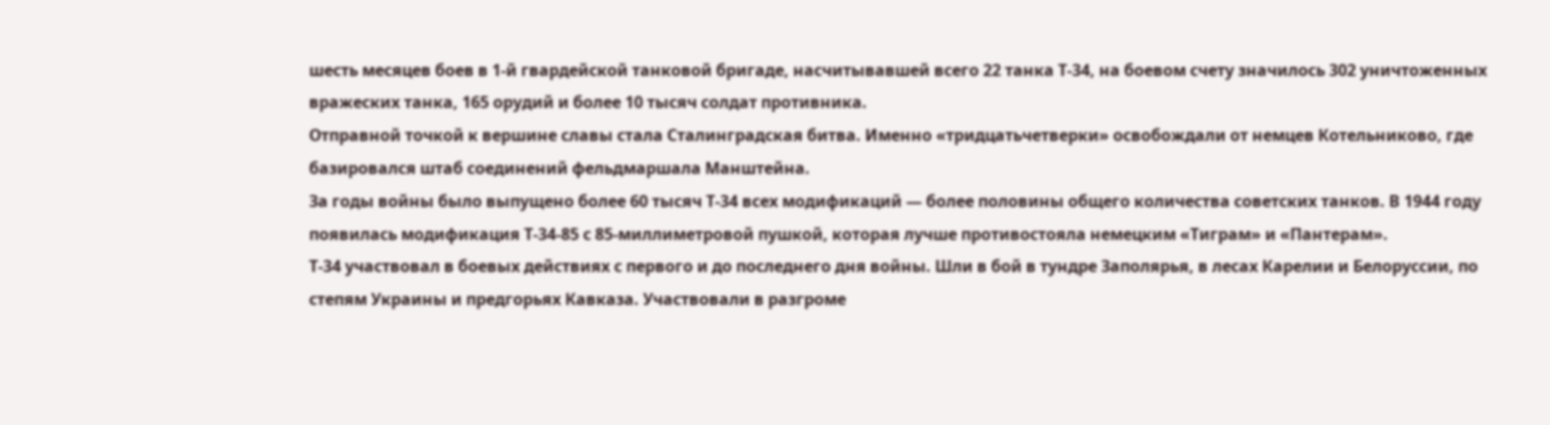шесть месяцев боев в 1-й гвардейской танковой бригаде, насчитывавшей всего 22 танка Т-34, на боевом счету значилось 302 уничтоженных вражеских танка, 165 орудий и более 10 тысяч солдат противника.
Отправной точкой к вершине славы стала Сталинградская битва. Именно «тридцатьчетверки» освобождали от немцев Котельниково, где базировался штаб соединений фельдмаршала Манштейна.
За годы войны было выпущено более 60 тысяч Т-34 всех модификаций — более половины общего количества советских танков. В 1944 году появилась модификация Т-34-85 с 85-миллиметровой пушкой, которая лучше противостояла немецким «Тиграм» и «Пантерам».
Т-34 участвовал в боевых действиях с первого и до последнего дня войны. Шли в бой в тундре Заполярья, в лесах Карелии и Белоруссии, по степям Украины и предгорьях Кавказа. Участвовали в разгроме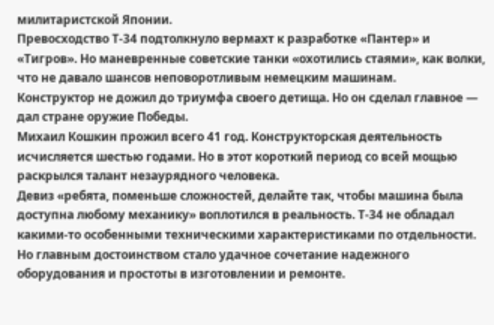милитаристской Японии.
Превосходство Т-34 подтолкнуло вермахт к разработке «Пантер» и «Тигров». Но маневренные советские танки «охотились стаями», как волки, что не давало шансов неповоротливым немецким машинам.
Конструктор не дожил до триумфа своего детища. Но он сделал главное — дал стране оружие Победы.
Михаил Кошкин прожил всего 41 год. Конструкторская деятельность исчисляется шестью годами. Но в этот короткий период со всей мощью раскрылся талант незаурядного человека.
Девиз «ребята, поменьше сложностей, делайте так, чтобы машина была доступна любому механику» воплотился в реальность. Т-34 не обладал какими-то особенными техническими характеристиками по отдельности. Но главным достоинством стало удачное сочетание надежного оборудования и простоты в изготовлении и ремонте.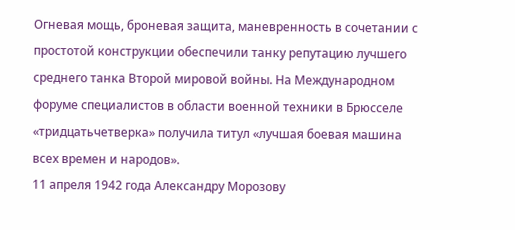Огневая мощь, броневая защита, маневренность в сочетании с простотой конструкции обеспечили танку репутацию лучшего среднего танка Второй мировой войны. На Международном форуме специалистов в области военной техники в Брюсселе «тридцатьчетверка» получила титул «лучшая боевая машина всех времен и народов».
11 апреля 1942 года Александру Морозову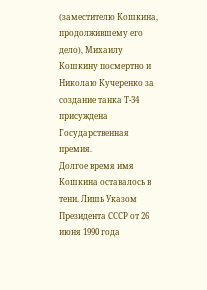(заместителю Кошкина, продолжившему его дело), Михаилу Кошкину посмертно и Николаю Кучеренко за создание танка Т-34 присуждена Государственная премия.
Долгое время имя Кошкина оставалось в тени. Лишь Указом Президента СССР от 26 июня 1990 года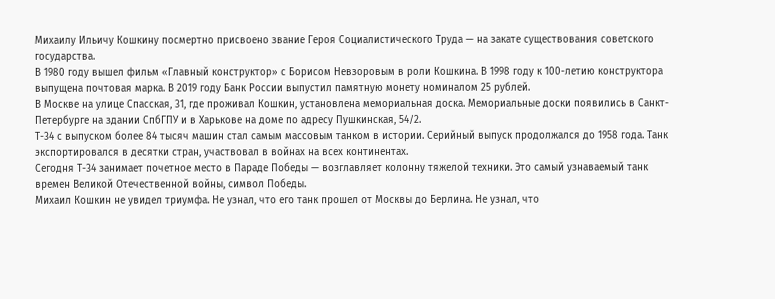Михаилу Ильичу Кошкину посмертно присвоено звание Героя Социалистического Труда — на закате существования советского государства.
В 1980 году вышел фильм «Главный конструктор» с Борисом Невзоровым в роли Кошкина. В 1998 году к 100-летию конструктора выпущена почтовая марка. В 2019 году Банк России выпустил памятную монету номиналом 25 рублей.
В Москве на улице Спасская, 31, где проживал Кошкин, установлена мемориальная доска. Мемориальные доски появились в Санкт-Петербурге на здании СпбГПУ и в Харькове на доме по адресу Пушкинская, 54/2.
Т-34 с выпуском более 84 тысяч машин стал самым массовым танком в истории. Серийный выпуск продолжался до 1958 года. Танк экспортировался в десятки стран, участвовал в войнах на всех континентах.
Сегодня Т-34 занимает почетное место в Параде Победы — возглавляет колонну тяжелой техники. Это самый узнаваемый танк времен Великой Отечественной войны, символ Победы.
Михаил Кошкин не увидел триумфа. Не узнал, что его танк прошел от Москвы до Берлина. Не узнал, что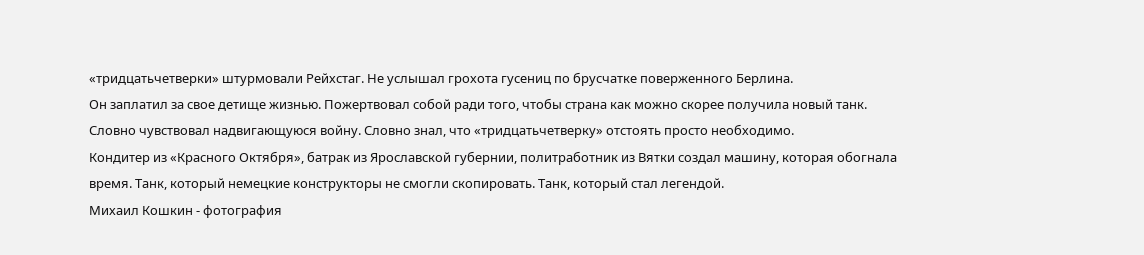«тридцатьчетверки» штурмовали Рейхстаг. Не услышал грохота гусениц по брусчатке поверженного Берлина.
Он заплатил за свое детище жизнью. Пожертвовал собой ради того, чтобы страна как можно скорее получила новый танк. Словно чувствовал надвигающуюся войну. Словно знал, что «тридцатьчетверку» отстоять просто необходимо.
Кондитер из «Красного Октября», батрак из Ярославской губернии, политработник из Вятки создал машину, которая обогнала время. Танк, который немецкие конструкторы не смогли скопировать. Танк, который стал легендой.
Михаил Кошкин - фотография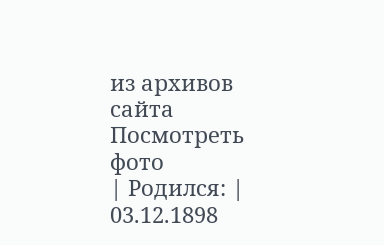из архивов сайта
Посмотреть фото
| Родился: | 03.12.1898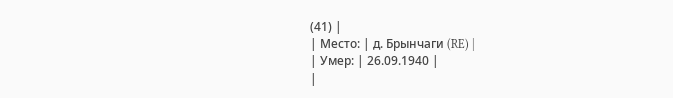(41) |
| Место: | д. Брынчаги (RE) |
| Умер: | 26.09.1940 |
|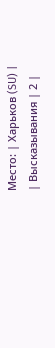Место: | Харьков (SU) |
| Высказывания | 2 |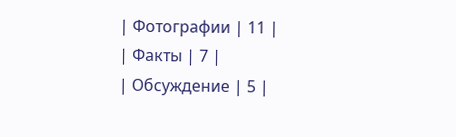| Фотографии | 11 |
| Факты | 7 |
| Обсуждение | 5 |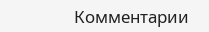Комментарии